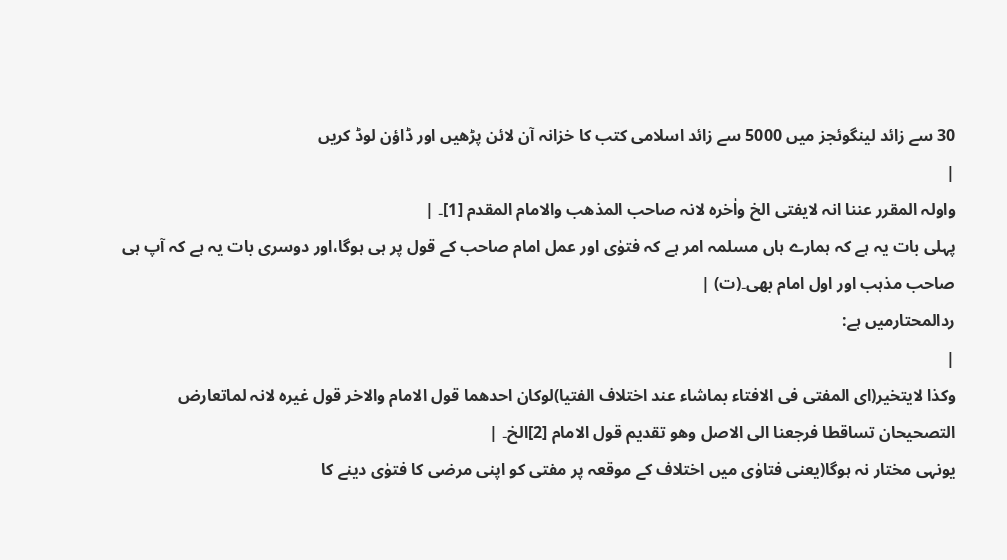30 سے زائد لینگوئجز میں 5000 سے زائد اسلامی کتب کا خزانہ آن لائن پڑھیں اور ڈاؤن لوڈ کریں
|
واولہ المقرر عننا انہ لایفتی الخ واٰخرہ لانہ صاحب المذھب والامام المقدم [1]۔ |
پہلی بات یہ ہے کہ ہمارے ہاں مسلمہ امر ہے کہ فتوٰی اور عمل امام صاحب کے قول پر ہی ہوگا،اور دوسری بات یہ ہے کہ آپ ہی صاحب مذہب اور اول امام بھی۔(ت) |
ردالمحتارمیں ہے:
|
وکذا لایتخیر(ای المفتی فی الافتاء بماشاء عند اختلاف الفتیا)لوکان احدھما قول الامام والاخر قول غیرہ لانہ لماتعارض التصحیحان تساقطا فرجعنا الی الاصل وھو تقدیم قول الامام [2]الخ۔ |
یونہی مختار نہ ہوگا(یعنی فتاوٰی میں اختلاف کے موقعہ پر مفتی کو اپنی مرضی کا فتوٰی دینے کا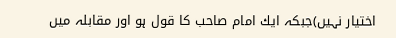اختیار نہیں)جبکہ ایك امام صاحب کا قول ہو اور مقابلہ میں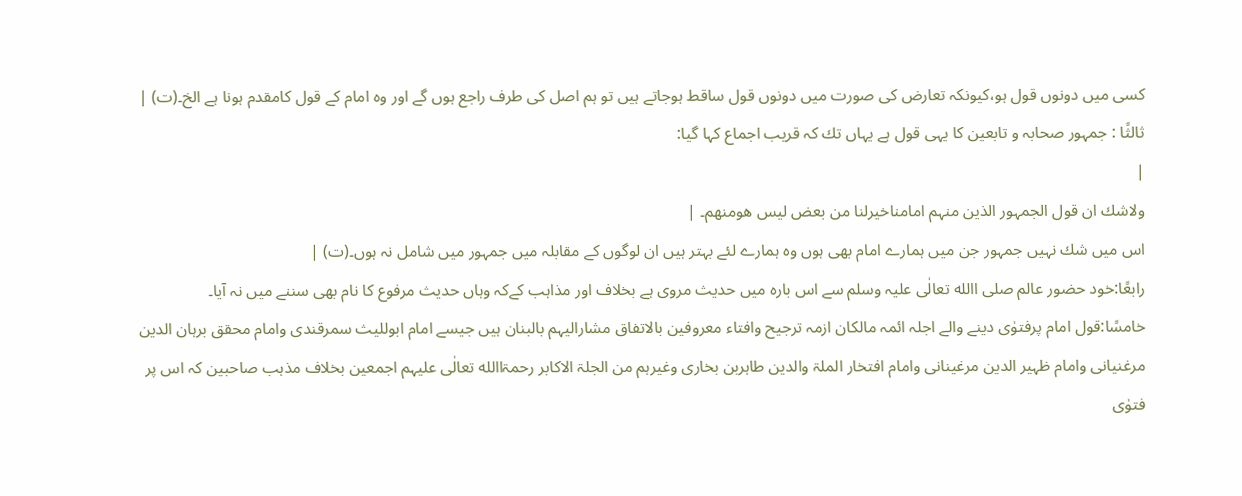کسی میں دونوں قول ہو،کیونکہ تعارض کی صورت میں دونوں قول ساقط ہوجاتے ہیں تو ہم اصل کی طرف راجع ہوں گے اور وہ امام کے قول کامقدم ہونا ہے الخ۔(ت) |
ثالثًا : جمہور صحابہ و تابعین کا یہی قول ہے یہاں تك کہ قریب اجماع کہا گیا:
|
ولاشك ان قول الجمہور الذین منہم امامناخیرلنا من بعض لیس ھومنھم۔ |
اس میں شك نہیں جمہور جن میں ہمارے امام بھی ہوں وہ ہمارے لئے بہتر ہیں ان لوگوں کے مقابلہ میں جمہور میں شامل نہ ہوں۔(ت) |
رابعًا:خود حضور عالم صلی االله تعالٰی علیہ وسلم سے اس بارہ میں حدیث مروی ہے بخلاف اور مذاہب کےکہ وہاں حدیث مرفوع کا نام بھی سننے میں نہ آیا۔
خامسًا:قول امام پرفتوٰی دینے والے اجلہ ائمہ مالکان ازمہ ترجیح وافتاء معروفین بالاتفاق مشارالیہم بالبنان ہیں جیسے امام ابوللیث سمرقندی وامام محقق برہان الدین مرغنیانی وامام ظہیر الدین مرغینانی وامام افتخار الملۃ والدین طاہربن بخاری وغیرہم من الجلۃ الاکابر رحمۃاالله تعالٰی علیہم اجمعین بخلاف مذہب صاحبین کہ اس پر فتوٰی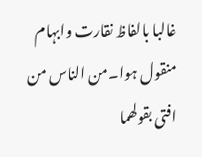غالبا بالفاظ نقارت وابہام منقول ہوا۔من الناس من افتی بقولھما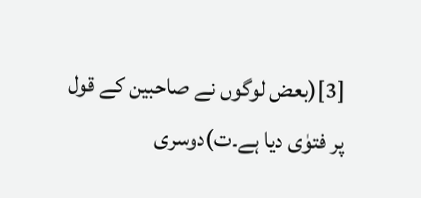[3](بعض لوگوں نے صاحبین کے قول پر فتوٰی دیا ہے۔ت)دوسری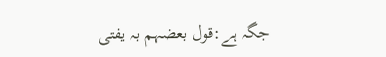جگہ ہے:قول بعضہم بہ یفتی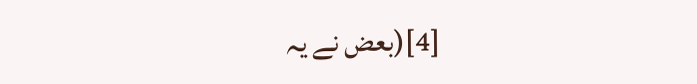[4](بعض نے یہ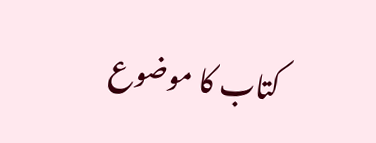کتاب کا موضوع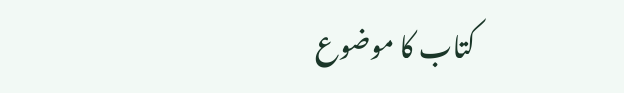کتاب کا موضوع